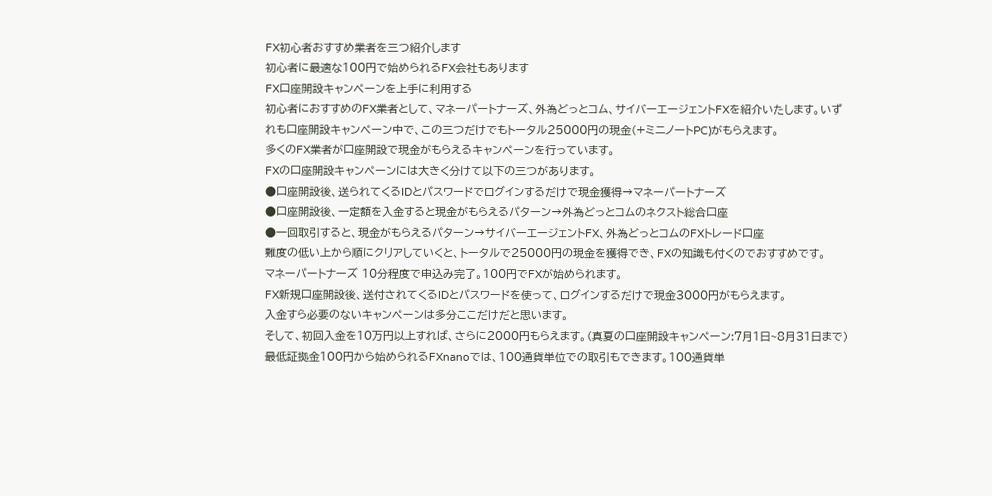FX初心者おすすめ業者を三つ紹介します
初心者に最適な100円で始められるFX会社もあります
FX口座開設キャンペーンを上手に利用する
初心者におすすめのFX業者として、マネーパートナーズ、外為どっとコム、サイバーエージェントFXを紹介いたします。いずれも口座開設キャンペーン中で、この三つだけでもトータル25000円の現金(+ミニノートPC)がもらえます。
多くのFX業者が口座開設で現金がもらえるキャンペーンを行っています。
FXの口座開設キャンペーンには大きく分けて以下の三つがあります。
●口座開設後、送られてくるIDとパスワードでログインするだけで現金獲得→マネーパートナーズ
●口座開設後、一定額を入金すると現金がもらえるパターン→外為どっとコムのネクスト総合口座
●一回取引すると、現金がもらえるパターン→サイバーエージェントFX、外為どっとコムのFXトレード口座
難度の低い上から順にクリアしていくと、トータルで25000円の現金を獲得でき、FXの知識も付くのでおすすめです。
マネーパートナーズ 10分程度で申込み完了。100円でFXが始められます。
FX新規口座開設後、送付されてくるIDとパスワードを使って、ログインするだけで現金3000円がもらえます。
入金すら必要のないキャンペーンは多分ここだけだと思います。
そして、初回入金を10万円以上すれば、さらに2000円もらえます。(真夏の口座開設キャンペーン:7月1日~8月31日まで)
最低証拠金100円から始められるFXnanoでは、100通貨単位での取引もできます。100通貨単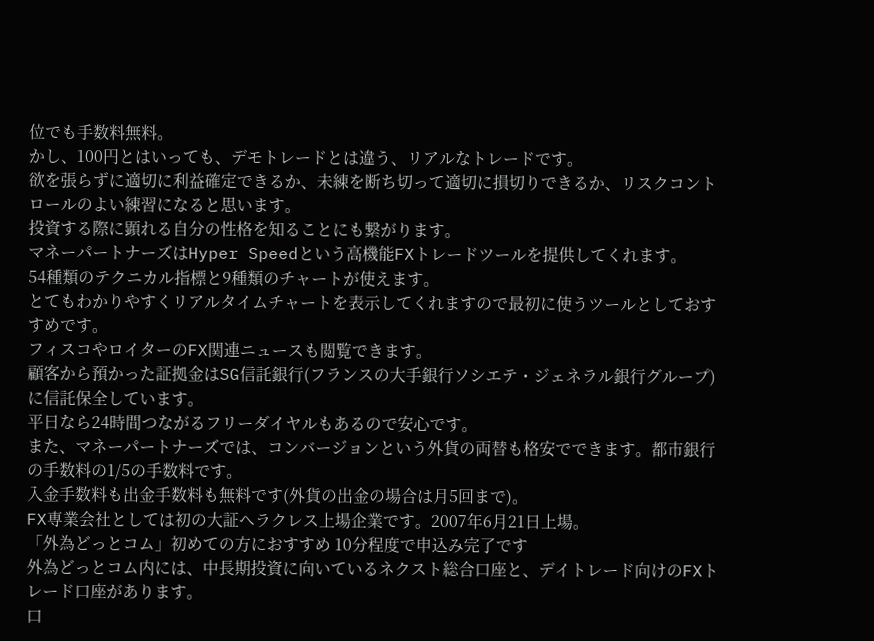位でも手数料無料。
かし、100円とはいっても、デモトレードとは違う、リアルなトレードです。
欲を張らずに適切に利益確定できるか、未練を断ち切って適切に損切りできるか、リスクコントロールのよい練習になると思います。
投資する際に顕れる自分の性格を知ることにも繋がります。
マネーパートナーズはHyper Speedという高機能FXトレードツールを提供してくれます。
54種類のテクニカル指標と9種類のチャートが使えます。
とてもわかりやすくリアルタイムチャートを表示してくれますので最初に使うツールとしておすすめです。
フィスコやロイターのFX関連ニュースも閲覧できます。
顧客から預かった証拠金はSG信託銀行(フランスの大手銀行ソシエテ・ジェネラル銀行グループ)に信託保全しています。
平日なら24時間つながるフリーダイヤルもあるので安心です。
また、マネーパートナーズでは、コンバージョンという外貨の両替も格安でできます。都市銀行の手数料の1/5の手数料です。
入金手数料も出金手数料も無料です(外貨の出金の場合は月5回まで)。
FX専業会社としては初の大証ヘラクレス上場企業です。2007年6月21日上場。
「外為どっとコム」初めての方におすすめ 10分程度で申込み完了です
外為どっとコム内には、中長期投資に向いているネクスト総合口座と、デイトレード向けのFXトレード口座があります。
口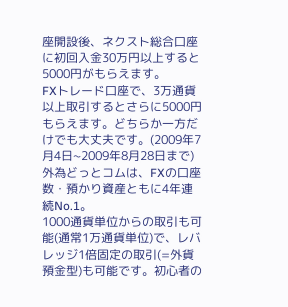座開設後、ネクスト総合口座に初回入金30万円以上すると5000円がもらえます。
FXトレード口座で、3万通貨以上取引するとさらに5000円もらえます。どちらか一方だけでも大丈夫です。(2009年7月4日~2009年8月28日まで)
外為どっとコムは、FXの口座数・預かり資産ともに4年連続No.1。
1000通貨単位からの取引も可能(通常1万通貨単位)で、レバレッジ1倍固定の取引(=外貨預金型)も可能です。初心者の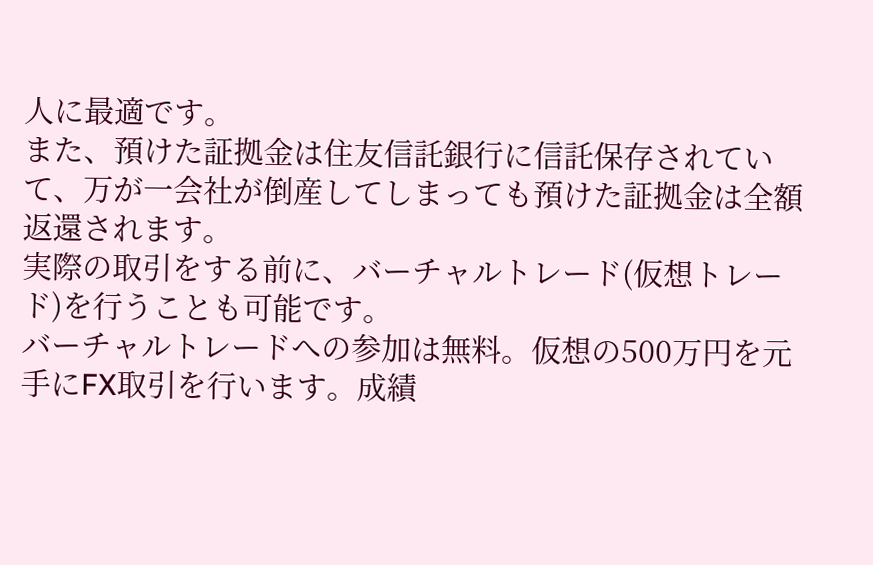人に最適です。
また、預けた証拠金は住友信託銀行に信託保存されていて、万が一会社が倒産してしまっても預けた証拠金は全額返還されます。
実際の取引をする前に、バーチャルトレード(仮想トレード)を行うことも可能です。
バーチャルトレードへの参加は無料。仮想の500万円を元手にFX取引を行います。成績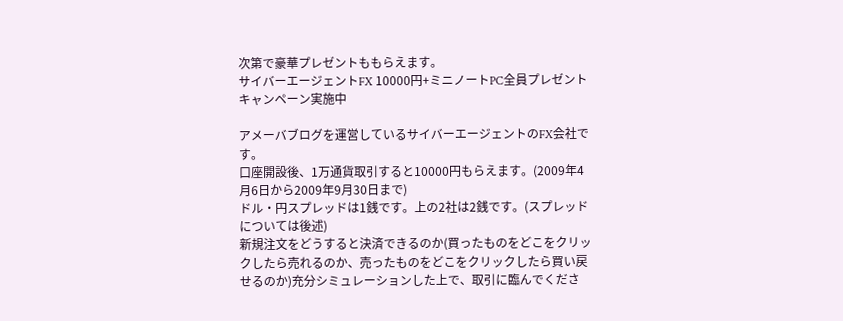次第で豪華プレゼントももらえます。
サイバーエージェントFX 10000円+ミニノートPC全員プレゼントキャンペーン実施中

アメーバブログを運営しているサイバーエージェントのFX会社です。
口座開設後、1万通貨取引すると10000円もらえます。(2009年4月6日から2009年9月30日まで)
ドル・円スプレッドは1銭です。上の2社は2銭です。(スプレッドについては後述)
新規注文をどうすると決済できるのか(買ったものをどこをクリックしたら売れるのか、売ったものをどこをクリックしたら買い戻せるのか)充分シミュレーションした上で、取引に臨んでくださ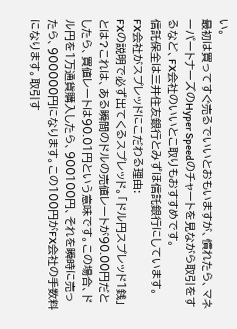い。
最初は買ってすぐ売るでいいとおもいますが、慣れたら、マネーパートナーズのHyper Speedのチャートを見ながら取引をするなど、FX会社のいいとこ取りもおすすめです。
信託保全は三井住友銀行とみずほ信託銀行にしています。
FX会社がスプレッドにこだわる理由:
FXの説明で必ず出てくるスプレッド。「ドル円スプレッド1銭」とは?これは、ある瞬間のドルの売値レートが90.00円だとしたら、買値レートは90.01円という意味です。この場合、ドル円を1万通貨購入したら、900100円、それを瞬時に売ったら、900000円になります。この100円がFX会社の手数料になります。取引す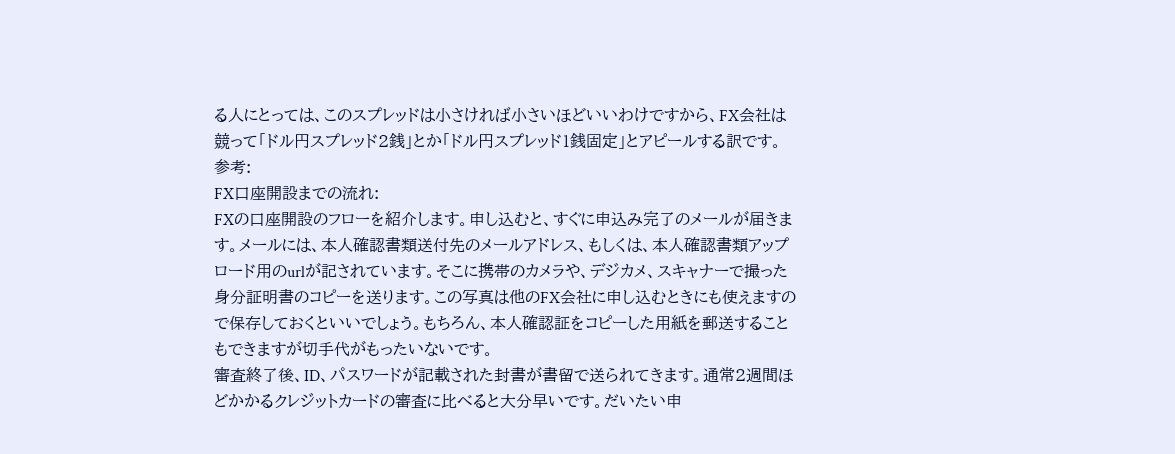る人にとっては、このスプレッドは小さければ小さいほどいいわけですから、FX会社は競って「ドル円スプレッド2銭」とか「ドル円スプレッド1銭固定」とアピールする訳です。
参考:
FX口座開設までの流れ:
FXの口座開設のフローを紹介します。申し込むと、すぐに申込み完了のメールが届きます。メールには、本人確認書類送付先のメールアドレス、もしくは、本人確認書類アップロード用のurlが記されています。そこに携帯のカメラや、デジカメ、スキャナーで撮った身分証明書のコピーを送ります。この写真は他のFX会社に申し込むときにも使えますので保存しておくといいでしょう。もちろん、本人確認証をコピーした用紙を郵送することもできますが切手代がもったいないです。
審査終了後、ID、パスワードが記載された封書が書留で送られてきます。通常2週間ほどかかるクレジットカードの審査に比べると大分早いです。だいたい申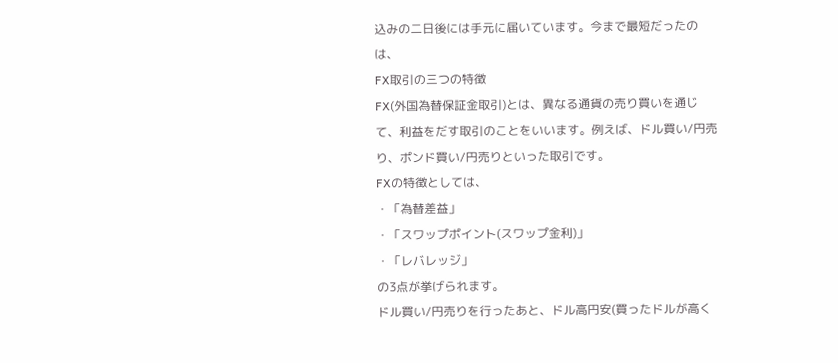込みの二日後には手元に届いています。今まで最短だったのは、
FX取引の三つの特徴
FX(外国為替保証金取引)とは、異なる通貨の売り買いを通じて、利益をだす取引のことをいいます。例えば、ドル買い/円売り、ポンド買い/円売りといった取引です。
FXの特徴としては、
・「為替差益」
・「スワップポイント(スワップ金利)」
・「レバレッジ」
の3点が挙げられます。
ドル買い/円売りを行ったあと、ドル高円安(買ったドルが高く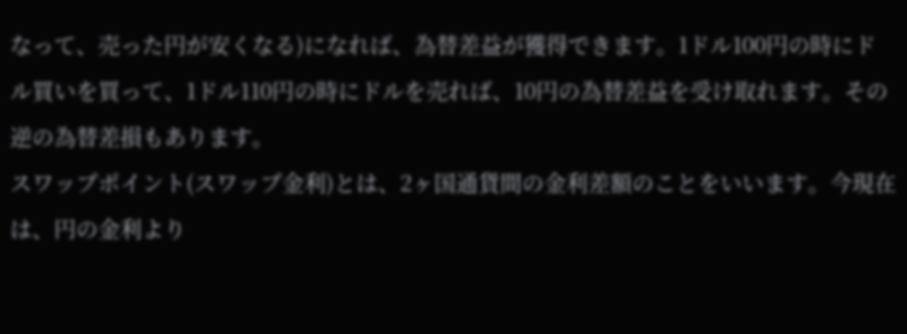なって、売った円が安くなる)になれば、為替差益が獲得できます。1ドル100円の時にドル買いを買って、1ドル110円の時にドルを売れば、10円の為替差益を受け取れます。その逆の為替差損もあります。
スワップポイント(スワップ金利)とは、2ヶ国通貨間の金利差額のことをいいます。今現在は、円の金利より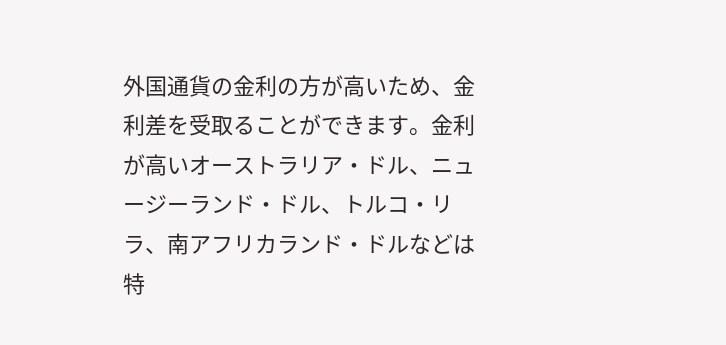外国通貨の金利の方が高いため、金利差を受取ることができます。金利が高いオーストラリア・ドル、ニュージーランド・ドル、トルコ・リラ、南アフリカランド・ドルなどは特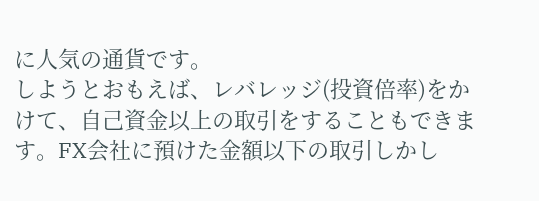に人気の通貨です。
しようとおもえば、レバレッジ(投資倍率)をかけて、自己資金以上の取引をすることもできます。FX会社に預けた金額以下の取引しかし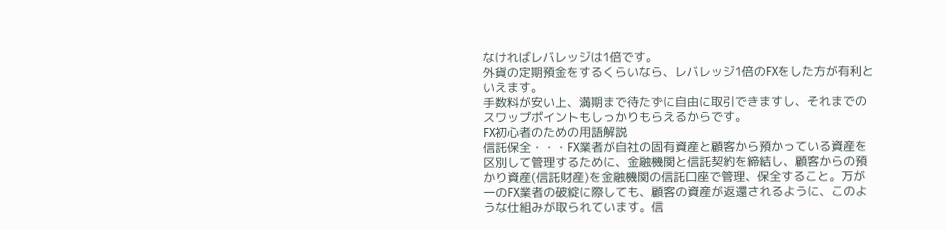なければレバレッジは1倍です。
外貨の定期預金をするくらいなら、レバレッジ1倍のFXをした方が有利といえます。
手数料が安い上、満期まで待たずに自由に取引できますし、それまでのスワップポイントもしっかりもらえるからです。
FX初心者のための用語解説
信託保全・・・FX業者が自社の固有資産と顧客から預かっている資産を区別して管理するために、金融機関と信託契約を締結し、顧客からの預かり資産(信託財産)を金融機関の信託口座で管理、保全すること。万が一のFX業者の破綻に際しても、顧客の資産が返還されるように、このような仕組みが取られています。信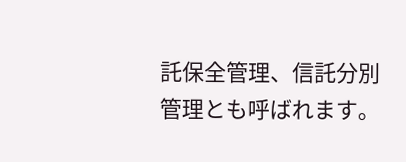託保全管理、信託分別管理とも呼ばれます。